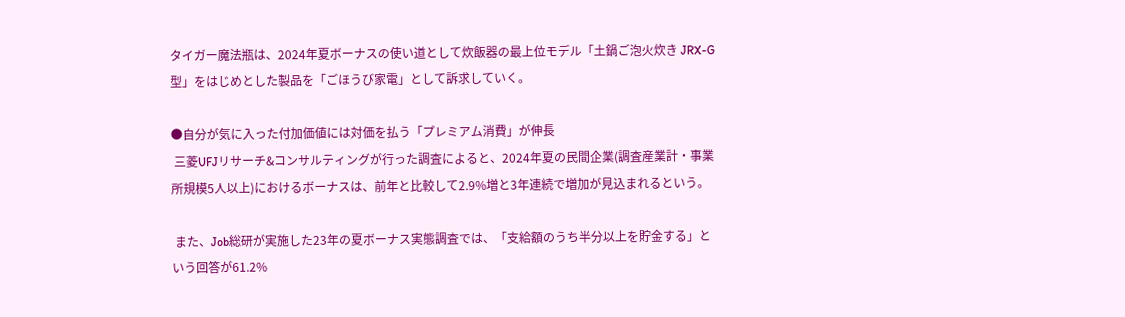タイガー魔法瓶は、2024年夏ボーナスの使い道として炊飯器の最上位モデル「土鍋ご泡火炊き JRX-G型」をはじめとした製品を「ごほうび家電」として訴求していく。

●自分が気に入った付加価値には対価を払う「プレミアム消費」が伸長
 三菱UFJリサーチ&コンサルティングが行った調査によると、2024年夏の民間企業(調査産業計・事業所規模5人以上)におけるボーナスは、前年と比較して2.9%増と3年連続で増加が見込まれるという。

 また、Job総研が実施した23年の夏ボーナス実態調査では、「支給額のうち半分以上を貯金する」という回答が61.2%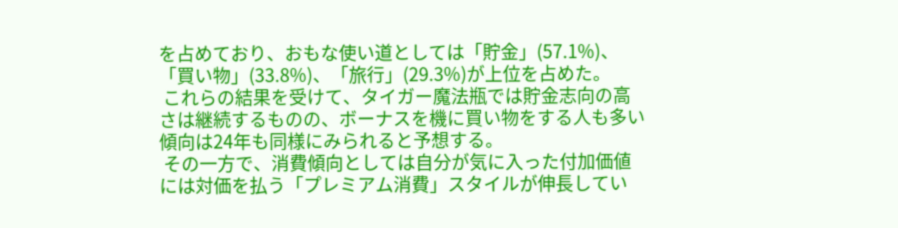を占めており、おもな使い道としては「貯金」(57.1%)、「買い物」(33.8%)、「旅行」(29.3%)が上位を占めた。
 これらの結果を受けて、タイガー魔法瓶では貯金志向の高さは継続するものの、ボーナスを機に買い物をする人も多い傾向は24年も同様にみられると予想する。
 その一方で、消費傾向としては自分が気に入った付加価値には対価を払う「プレミアム消費」スタイルが伸長してい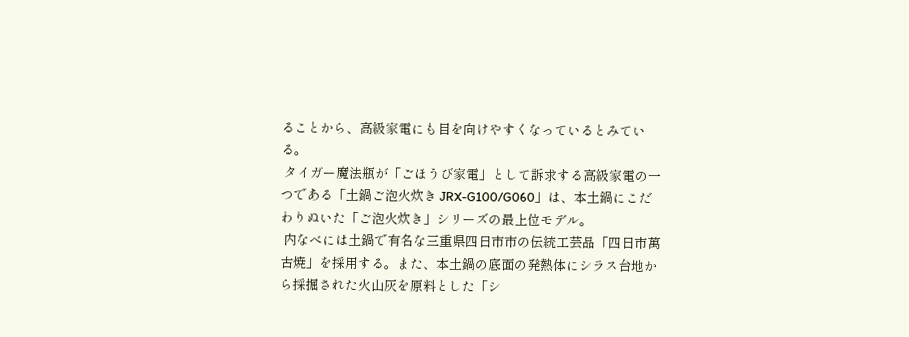ることから、高級家電にも目を向けやすくなっているとみている。
 タイガー魔法瓶が「ごほうび家電」として訴求する高級家電の一つである「土鍋ご泡火炊き JRX-G100/G060」は、本土鍋にこだわりぬいた「ご泡火炊き」シリーズの最上位モデル。
 内なべには土鍋で有名な三重県四日市市の伝統工芸品「四日市萬古焼」を採用する。また、本土鍋の底面の発熱体にシラス台地から採掘された火山灰を原料とした「シ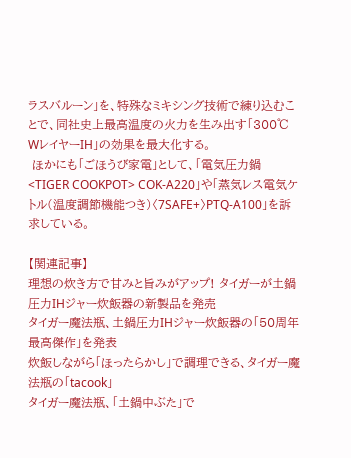ラスバルーン」を、特殊なミキシング技術で練り込むことで、同社史上最高温度の火力を生み出す「300℃ WレイヤーIH」の効果を最大化する。
 ほかにも「ごほうび家電」として、「電気圧力鍋<TIGER COOKPOT> COK-A220」や「蒸気レス電気ケトル(温度調節機能つき)〈7SAFE+〉PTQ-A100」を訴求している。

【関連記事】
理想の炊き方で甘みと旨みがアップ! タイガーが土鍋圧力IHジャー炊飯器の新製品を発売
タイガー魔法瓶、土鍋圧力IHジャー炊飯器の「50周年最高傑作」を発表
炊飯しながら「ほったらかし」で調理できる、タイガー魔法瓶の「tacook」
タイガー魔法瓶、「土鍋中ぶた」で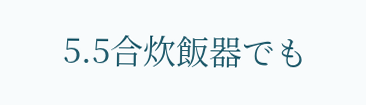5.5合炊飯器でも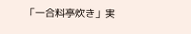「一合料亭炊き」実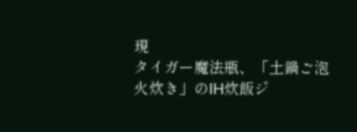現
タイガー魔法瓶、「土鍋ご泡火炊き」のIH炊飯ジ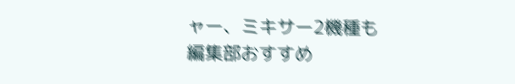ャー、ミキサー2機種も
編集部おすすめ